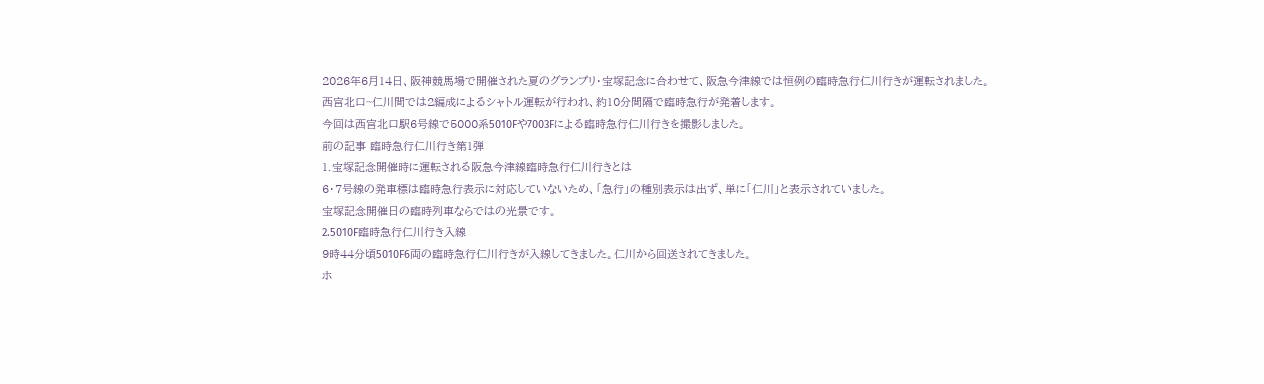2026年6月14日、阪神競馬場で開催された夏のグランプリ・宝塚記念に合わせて、阪急今津線では恒例の臨時急行仁川行きが運転されました。
西宮北口~仁川間では2編成によるシャトル運転が行われ、約10分間隔で臨時急行が発着します。
今回は西宮北口駅6号線で5000系5010Fや7003Fによる臨時急行仁川行きを撮影しました。
前の記事 臨時急行仁川行き第1弾
1.宝塚記念開催時に運転される阪急今津線臨時急行仁川行きとは
6・7号線の発車標は臨時急行表示に対応していないため、「急行」の種別表示は出ず、単に「仁川」と表示されていました。
宝塚記念開催日の臨時列車ならではの光景です。
2.5010F臨時急行仁川行き入線
9時44分頃5010F6両の臨時急行仁川行きが入線してきました。仁川から回送されてきました。
ホ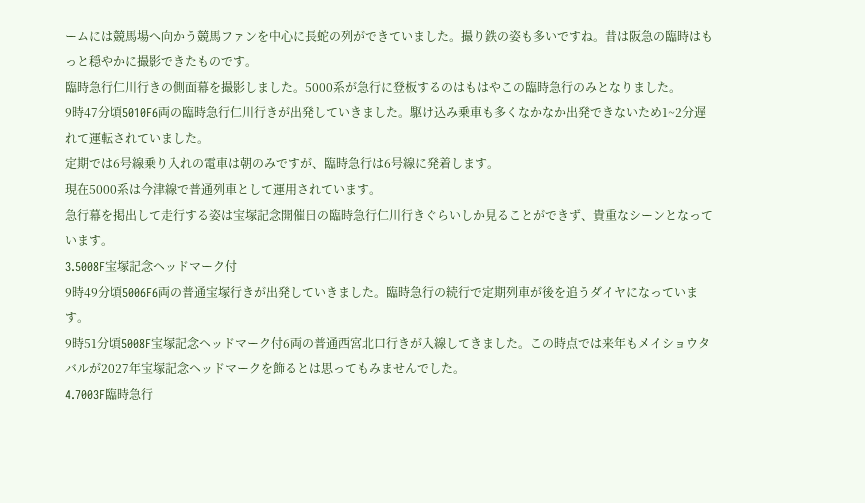ームには競馬場へ向かう競馬ファンを中心に長蛇の列ができていました。撮り鉄の姿も多いですね。昔は阪急の臨時はもっと穏やかに撮影できたものです。
臨時急行仁川行きの側面幕を撮影しました。5000系が急行に登板するのはもはやこの臨時急行のみとなりました。
9時47分頃5010F6両の臨時急行仁川行きが出発していきました。駆け込み乗車も多くなかなか出発できないため1~2分遅れて運転されていました。
定期では6号線乗り入れの電車は朝のみですが、臨時急行は6号線に発着します。
現在5000系は今津線で普通列車として運用されています。
急行幕を掲出して走行する姿は宝塚記念開催日の臨時急行仁川行きぐらいしか見ることができず、貴重なシーンとなっています。
3.5008F宝塚記念ヘッドマーク付
9時49分頃5006F6両の普通宝塚行きが出発していきました。臨時急行の続行で定期列車が後を追うダイヤになっています。
9時51分頃5008F宝塚記念ヘッドマーク付6両の普通西宮北口行きが入線してきました。この時点では来年もメイショウタバルが2027年宝塚記念ヘッドマークを飾るとは思ってもみませんでした。
4.7003F臨時急行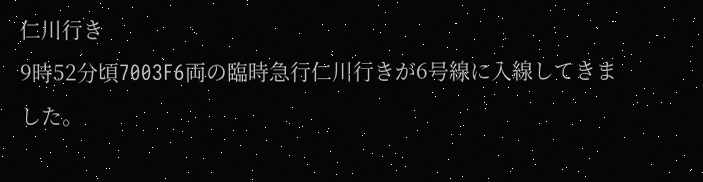仁川行き
9時52分頃7003F6両の臨時急行仁川行きが6号線に入線してきました。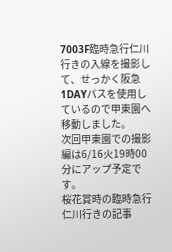7003F臨時急行仁川行きの入線を撮影して、せっかく阪急1DAYパスを使用しているので甲東園へ移動しました。
次回甲東園での撮影編は6/16火19時00分にアップ予定です。
桜花賞時の臨時急行仁川行きの記事